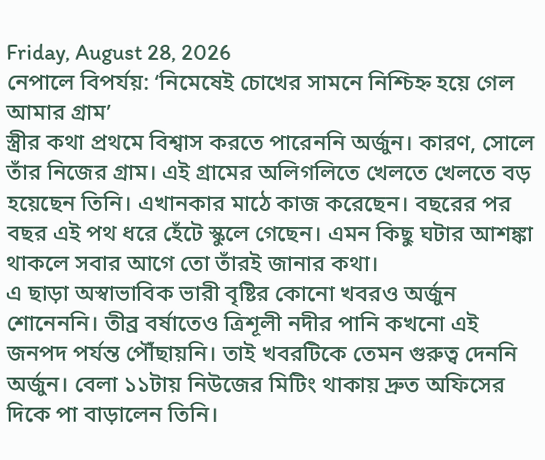Friday, August 28, 2026
নেপালে বিপর্যয়: ‘নিমেষেই চোখের সামনে নিশ্চিহ্ন হয়ে গেল আমার গ্রাম’
স্ত্রীর কথা প্রথমে বিশ্বাস করতে পারেননি অর্জুন। কারণ, সোলে তাঁর নিজের গ্রাম। এই গ্রামের অলিগলিতে খেলতে খেলতে বড় হয়েছেন তিনি। এখানকার মাঠে কাজ করেছেন। বছরের পর বছর এই পথ ধরে হেঁটে স্কুলে গেছেন। এমন কিছু ঘটার আশঙ্কা থাকলে সবার আগে তো তাঁরই জানার কথা।
এ ছাড়া অস্বাভাবিক ভারী বৃষ্টির কোনো খবরও অর্জুন শোনেননি। তীব্র বর্ষাতেও ত্রিশূলী নদীর পানি কখনো এই জনপদ পর্যন্ত পৌঁছায়নি। তাই খবরটিকে তেমন গুরুত্ব দেননি অর্জুন। বেলা ১১টায় নিউজের মিটিং থাকায় দ্রুত অফিসের দিকে পা বাড়ালেন তিনি।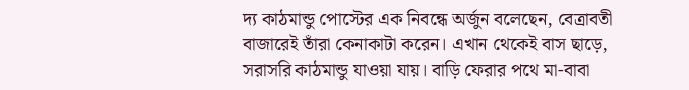দ্য কাঠমান্ডু পোস্টের এক নিবন্ধে অর্জুন বলেছেন, বেত্রাবতী বাজারেই তাঁরা কেনাকাটা করেন। এখান থেকেই বাস ছাড়ে, সরাসরি কাঠমান্ডু যাওয়া যায়। বাড়ি ফেরার পথে মা-বাবা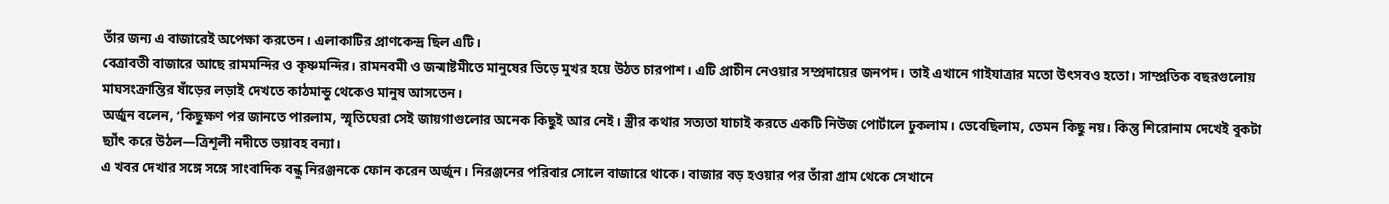তাঁর জন্য এ বাজারেই অপেক্ষা করতেন। এলাকাটির প্রাণকেন্দ্র ছিল এটি।
বেত্রাবতী বাজারে আছে রামমন্দির ও কৃষ্ণমন্দির। রামনবমী ও জন্মাষ্টমীতে মানুষের ভিড়ে মুখর হয়ে উঠত চারপাশ। এটি প্রাচীন নেওয়ার সম্প্রদায়ের জনপদ। তাই এখানে গাইযাত্রার মতো উৎসবও হতো। সাম্প্রতিক বছরগুলোয় মাঘসংক্রান্তির ষাঁড়ের লড়াই দেখতে কাঠমান্ডু থেকেও মানুষ আসতেন।
অর্জুন বলেন, ‘কিছুক্ষণ পর জানতে পারলাম, স্মৃতিঘেরা সেই জায়গাগুলোর অনেক কিছুই আর নেই। স্ত্রীর কথার সত্যতা যাচাই করতে একটি নিউজ পোর্টালে ঢুকলাম। ভেবেছিলাম, তেমন কিছু নয়। কিন্তু শিরোনাম দেখেই বুকটা ছ্যাঁৎ করে উঠল—ত্রিশূলী নদীতে ভয়াবহ বন্যা।
এ খবর দেখার সঙ্গে সঙ্গে সাংবাদিক বন্ধু নিরঞ্জনকে ফোন করেন অর্জুন। নিরঞ্জনের পরিবার সোলে বাজারে থাকে। বাজার বড় হওয়ার পর তাঁরা গ্রাম থেকে সেখানে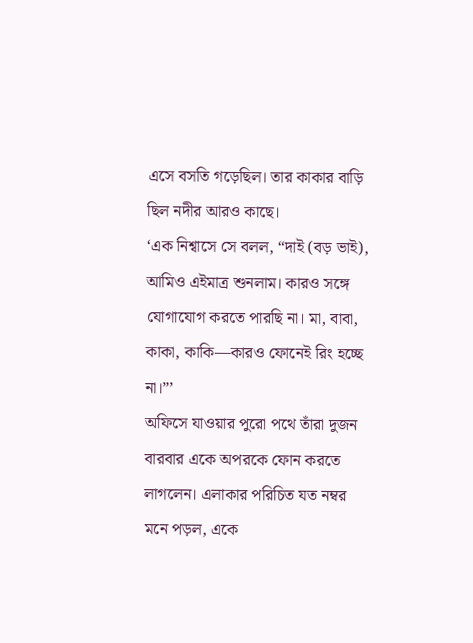এসে বসতি গড়েছিল। তার কাকার বাড়ি ছিল নদীর আরও কাছে।
‘এক নিশ্বাসে সে বলল, “দাই (বড় ভাই), আমিও এইমাত্র শুনলাম। কারও সঙ্গে যোগাযোগ করতে পারছি না। মা, বাবা, কাকা, কাকি—কারও ফোনেই রিং হচ্ছে না।”’
অফিসে যাওয়ার পুরো পথে তাঁরা দুজন বারবার একে অপরকে ফোন করতে লাগলেন। এলাকার পরিচিত যত নম্বর মনে পড়ল, একে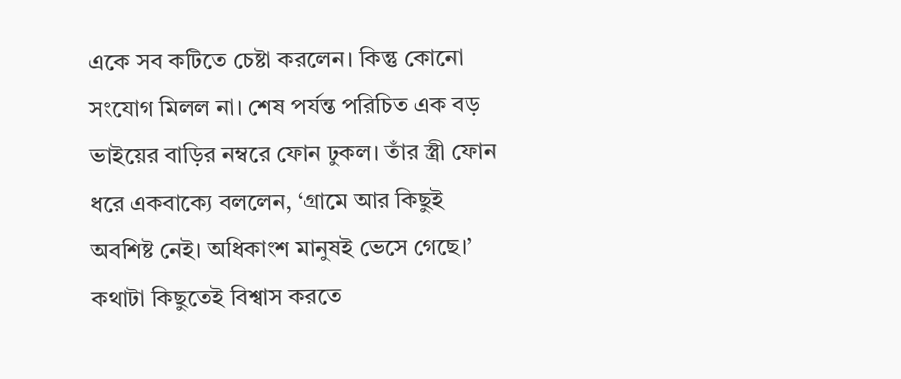একে সব কটিতে চেষ্টা করলেন। কিন্তু কোনো সংযোগ মিলল না। শেষ পর্যন্ত পরিচিত এক বড় ভাইয়ের বাড়ির নম্বরে ফোন ঢুকল। তাঁর স্ত্রী ফোন ধরে একবাক্যে বললেন, ‘গ্রামে আর কিছুই অবশিষ্ট নেই। অধিকাংশ মানুষই ভেসে গেছে।’
কথাটা কিছুতেই বিশ্বাস করতে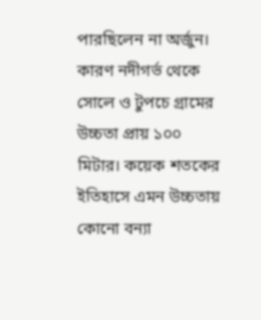পারছিলেন না অর্জুন। কারণ নদীগর্ভ থেকে সোলে ও টুপচে গ্রামের উচ্চতা প্রায় ১০০ মিটার। কয়েক শতকের ইতিহাসে এমন উচ্চতায় কোনো বন্যা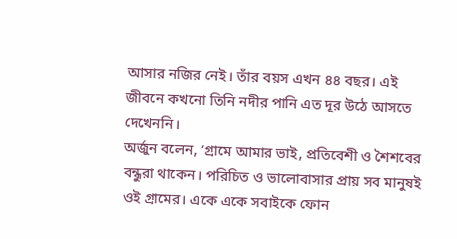আসার নজির নেই। তাঁর বয়স এখন ৪৪ বছর। এই জীবনে কখনো তিনি নদীর পানি এত দূর উঠে আসতে দেখেননি।
অর্জুন বলেন, ‘গ্রামে আমার ভাই, প্রতিবেশী ও শৈশবের বন্ধুরা থাকেন। পরিচিত ও ভালোবাসার প্রায় সব মানুষই ওই গ্রামের। একে একে সবাইকে ফোন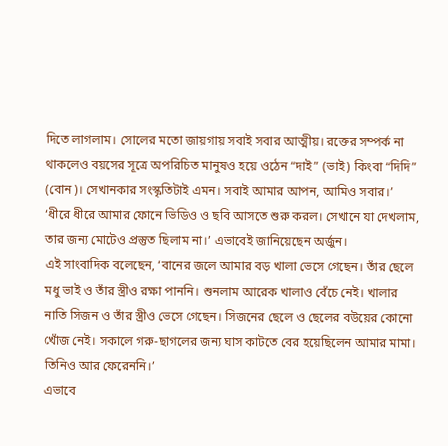দিতে লাগলাম। সোলের মতো জায়গায় সবাই সবার আত্মীয়। রক্তের সম্পর্ক না থাকলেও বয়সের সূত্রে অপরিচিত মানুষও হয়ে ওঠেন “দাই” (ভাই) কিংবা “দিদি” (বোন)। সেখানকার সংস্কৃতিটাই এমন। সবাই আমার আপন, আমিও সবার।’
‘ধীরে ধীরে আমার ফোনে ভিডিও ও ছবি আসতে শুরু করল। সেখানে যা দেখলাম, তার জন্য মোটেও প্রস্তুত ছিলাম না।’ এভাবেই জানিয়েছেন অর্জুন।
এই সাংবাদিক বলেছেন, ‘বানের জলে আমার বড় খালা ভেসে গেছেন। তাঁর ছেলে মধু ভাই ও তাঁর স্ত্রীও রক্ষা পাননি। শুনলাম আরেক খালাও বেঁচে নেই। খালার নাতি সিজন ও তাঁর স্ত্রীও ভেসে গেছেন। সিজনের ছেলে ও ছেলের বউয়ের কোনো খোঁজ নেই। সকালে গরু-ছাগলের জন্য ঘাস কাটতে বের হয়েছিলেন আমার মামা। তিনিও আর ফেরেননি।’
এভাবে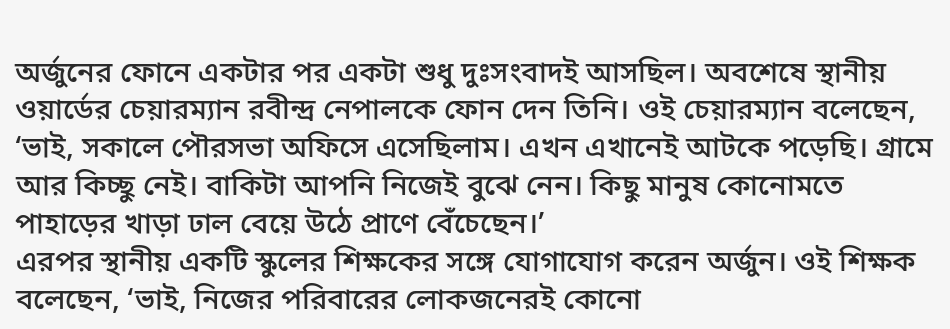অর্জুনের ফোনে একটার পর একটা শুধু দুঃসংবাদই আসছিল। অবশেষে স্থানীয় ওয়ার্ডের চেয়ারম্যান রবীন্দ্র নেপালকে ফোন দেন তিনি। ওই চেয়ারম্যান বলেছেন, ‘ভাই, সকালে পৌরসভা অফিসে এসেছিলাম। এখন এখানেই আটকে পড়েছি। গ্রামে আর কিচ্ছু নেই। বাকিটা আপনি নিজেই বুঝে নেন। কিছু মানুষ কোনোমতে পাহাড়ের খাড়া ঢাল বেয়ে উঠে প্রাণে বেঁচেছেন।’
এরপর স্থানীয় একটি স্কুলের শিক্ষকের সঙ্গে যোগাযোগ করেন অর্জুন। ওই শিক্ষক বলেছেন, ‘ভাই, নিজের পরিবারের লোকজনেরই কোনো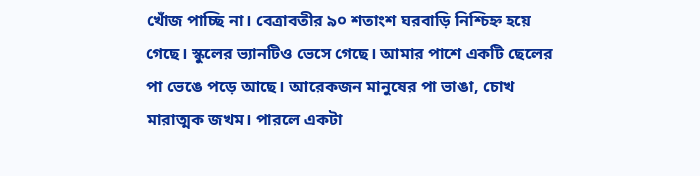খোঁজ পাচ্ছি না। বেত্রাবতীর ৯০ শতাংশ ঘরবাড়ি নিশ্চিহ্ন হয়ে গেছে। স্কুলের ভ্যানটিও ভেসে গেছে। আমার পাশে একটি ছেলের পা ভেঙে পড়ে আছে। আরেকজন মানুষের পা ভাঙা, চোখ মারাত্মক জখম। পারলে একটা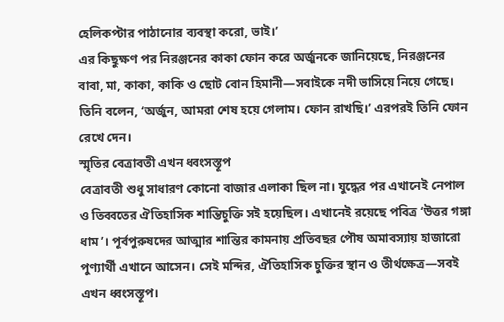হেলিকপ্টার পাঠানোর ব্যবস্থা করো, ভাই।’
এর কিছুক্ষণ পর নিরঞ্জনের কাকা ফোন করে অর্জুনকে জানিয়েছে, নিরঞ্জনের বাবা, মা, কাকা, কাকি ও ছোট বোন হিমানী—সবাইকে নদী ভাসিয়ে নিয়ে গেছে। তিনি বলেন, ‘অর্জুন, আমরা শেষ হয়ে গেলাম। ফোন রাখছি।’ এরপরই তিনি ফোন রেখে দেন।
স্মৃতির বেত্রাবতী এখন ধ্বংসস্তূপ
বেত্রাবতী শুধু সাধারণ কোনো বাজার এলাকা ছিল না। যুদ্ধের পর এখানেই নেপাল ও তিব্বতের ঐতিহাসিক শান্তিচুক্তি সই হয়েছিল। এখানেই রয়েছে পবিত্র ‘উত্তর গঙ্গা ধাম’। পূর্বপুরুষদের আত্মার শান্তির কামনায় প্রতিবছর পৌষ অমাবস্যায় হাজারো পুণ্যার্থী এখানে আসেন। সেই মন্দির, ঐতিহাসিক চুক্তির স্থান ও তীর্থক্ষেত্র—সবই এখন ধ্বংসস্তূপ।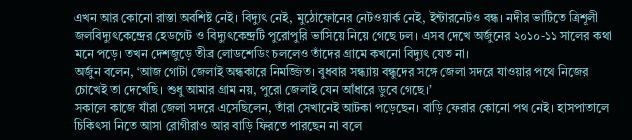এখন আর কোনো রাস্তা অবশিষ্ট নেই। বিদ্যুৎ নেই, মুঠোফোনের নেটওয়ার্ক নেই, ইন্টারনেটও বন্ধ। নদীর ভাটিতে ত্রিশূলী জলবিদ্যুৎকেন্দ্রের হেডগেট ও বিদ্যুৎকেন্দ্রটি পুরোপুরি ভাসিয়ে নিয়ে গেছে ঢল। এসব দেখে অর্জুনের ২০১০-১১ সালের কথা মনে পড়ে। তখন দেশজুড়ে তীব্র লোডশেডিং চললেও তাঁদের গ্রামে কখনো বিদ্যুৎ যেত না।
অর্জুন বলেন, ‘আজ গোটা জেলাই অন্ধকারে নিমজ্জিত। বুধবার সন্ধ্যায় বন্ধুদের সঙ্গে জেলা সদরে যাওয়ার পথে নিজের চোখেই তা দেখেছি। শুধু আমার গ্রাম নয়, পুরো জেলাই যেন আঁধারে ডুবে গেছে।’
সকালে কাজে যাঁরা জেলা সদরে এসেছিলেন, তাঁরা সেখানেই আটকা পড়েছেন। বাড়ি ফেরার কোনো পথ নেই। হাসপাতালে চিকিৎসা নিতে আসা রোগীরাও আর বাড়ি ফিরতে পারছেন না বলে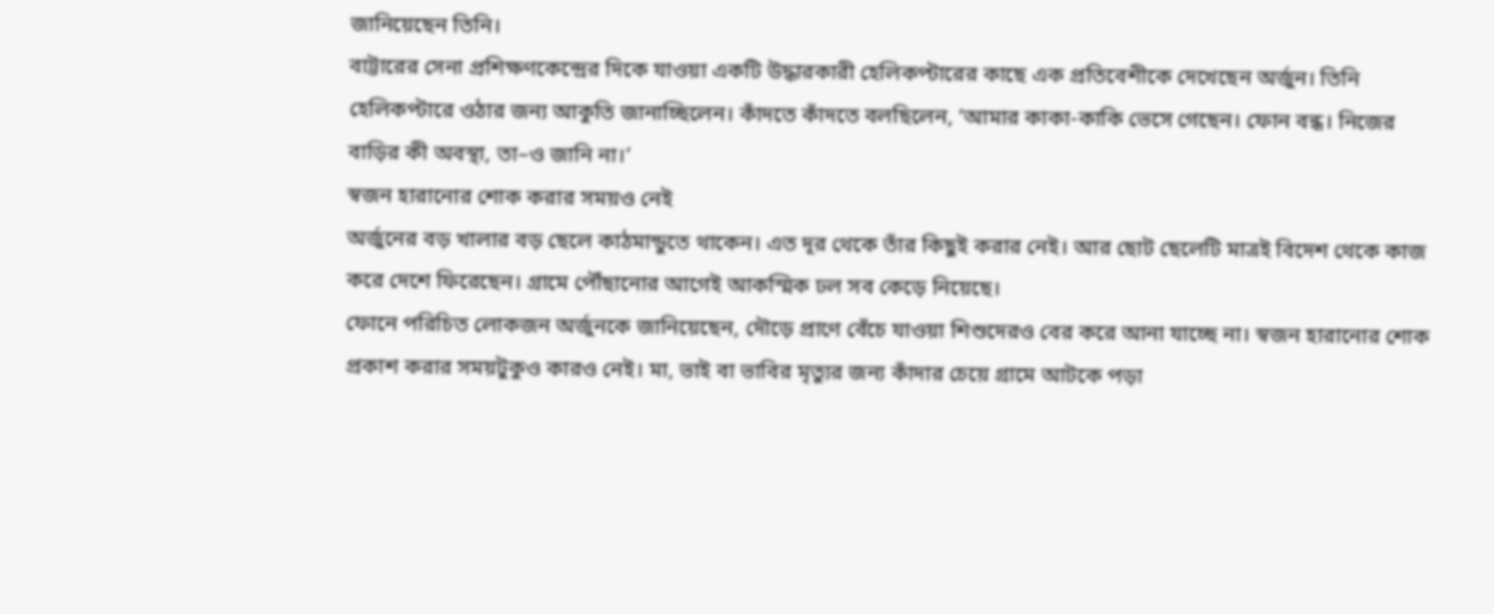জানিয়েছেন তিনি।
বাট্টারের সেনা প্রশিক্ষণকেন্দ্রের দিকে যাওয়া একটি উদ্ধারকারী হেলিকপ্টারের কাছে এক প্রতিবেশীকে দেখেছেন অর্জুন। তিনি হেলিকপ্টারে ওঠার জন্য আকুতি জানাচ্ছিলেন। কাঁদতে কাঁদতে বলছিলেন, ‘আমার কাকা-কাকি ভেসে গেছেন। ফোন বন্ধ। নিজের বাড়ির কী অবস্থা, তা–ও জানি না।’
স্বজন হারানোর শোক করার সময়ও নেই
অর্জুনের বড় খালার বড় ছেলে কাঠমান্ডুতে থাকেন। এত দূর থেকে তাঁর কিছুই করার নেই। আর ছোট ছেলেটি মাত্রই বিদেশ থেকে কাজ করে দেশে ফিরেছেন। গ্রামে পৌঁছানোর আগেই আকস্মিক ঢল সব কেড়ে নিয়েছে।
ফোনে পরিচিত লোকজন অর্জুনকে জানিয়েছেন, দৌড়ে প্রাণে বেঁচে যাওয়া শিশুদেরও বের করে আনা যাচ্ছে না। স্বজন হারানোর শোক প্রকাশ করার সময়টুকুও কারও নেই। মা, ভাই বা ভাবির মৃত্যুর জন্য কাঁদার চেয়ে গ্রামে আটকে পড়া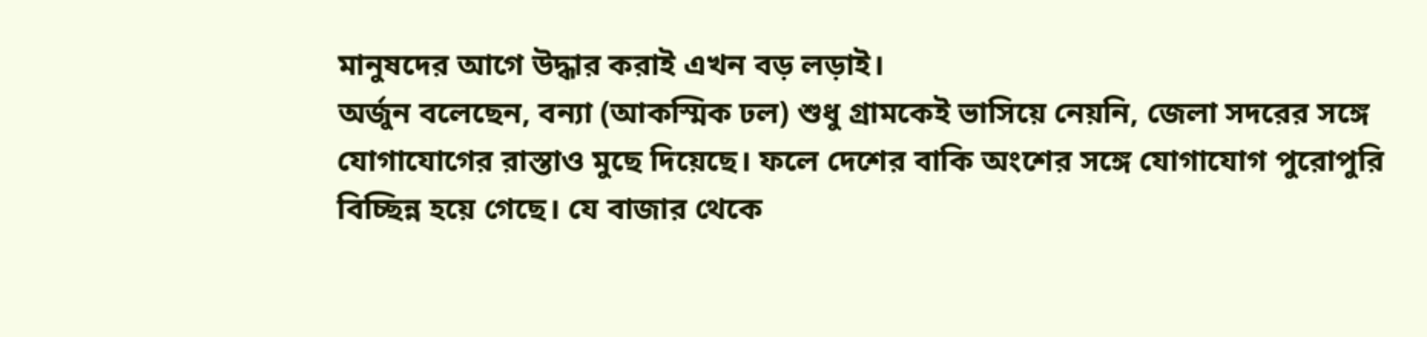মানুষদের আগে উদ্ধার করাই এখন বড় লড়াই।
অর্জুন বলেছেন, বন্যা (আকস্মিক ঢল) শুধু গ্রামকেই ভাসিয়ে নেয়নি, জেলা সদরের সঙ্গে যোগাযোগের রাস্তাও মুছে দিয়েছে। ফলে দেশের বাকি অংশের সঙ্গে যোগাযোগ পুরোপুরি বিচ্ছিন্ন হয়ে গেছে। যে বাজার থেকে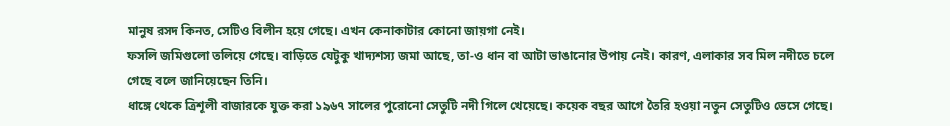মানুষ রসদ কিনত, সেটিও বিলীন হয়ে গেছে। এখন কেনাকাটার কোনো জায়গা নেই।
ফসলি জমিগুলো তলিয়ে গেছে। বাড়িতে যেটুকু খাদ্যশস্য জমা আছে, তা-ও ধান বা আটা ভাঙানোর উপায় নেই। কারণ, এলাকার সব মিল নদীতে চলে গেছে বলে জানিয়েছেন তিনি।
ধাঙ্গে থেকে ত্রিশূলী বাজারকে যুক্ত করা ১৯৬৭ সালের পুরোনো সেতুটি নদী গিলে খেয়েছে। কয়েক বছর আগে তৈরি হওয়া নতুন সেতুটিও ভেসে গেছে।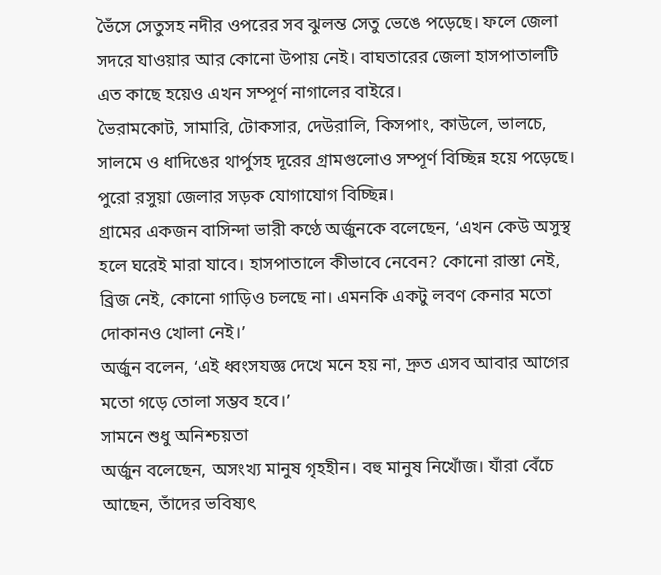ভৈঁসে সেতুসহ নদীর ওপরের সব ঝুলন্ত সেতু ভেঙে পড়েছে। ফলে জেলা সদরে যাওয়ার আর কোনো উপায় নেই। বাঘতারের জেলা হাসপাতালটি এত কাছে হয়েও এখন সম্পূর্ণ নাগালের বাইরে।
ভৈরামকোট, সামারি, টোকসার, দেউরালি, কিসপাং, কাউলে, ভালচে, সালমে ও ধাদিঙের থার্পুসহ দূরের গ্রামগুলোও সম্পূর্ণ বিচ্ছিন্ন হয়ে পড়েছে। পুরো রসুয়া জেলার সড়ক যোগাযোগ বিচ্ছিন্ন।
গ্রামের একজন বাসিন্দা ভারী কণ্ঠে অর্জুনকে বলেছেন, ‘এখন কেউ অসুস্থ হলে ঘরেই মারা যাবে। হাসপাতালে কীভাবে নেবেন? কোনো রাস্তা নেই, ব্রিজ নেই, কোনো গাড়িও চলছে না। এমনকি একটু লবণ কেনার মতো দোকানও খোলা নেই।’
অর্জুন বলেন, ‘এই ধ্বংসযজ্ঞ দেখে মনে হয় না, দ্রুত এসব আবার আগের মতো গড়ে তোলা সম্ভব হবে।’
সামনে শুধু অনিশ্চয়তা
অর্জুন বলেছেন, অসংখ্য মানুষ গৃহহীন। বহু মানুষ নিখোঁজ। যাঁরা বেঁচে আছেন, তাঁদের ভবিষ্যৎ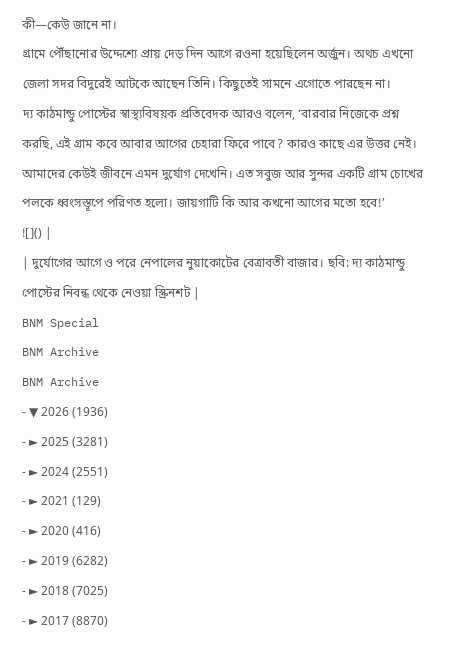কী—কেউ জানে না।
গ্রামে পৌঁছানোর উদ্দেশ্যে প্রায় দেড় দিন আগে রওনা হয়েছিলেন অর্জুন। অথচ এখনো জেলা সদর বিদুরেই আটকে আছেন তিনি। কিছুতেই সামনে এগোতে পারছেন না।
দ্য কাঠমান্ডু পোস্টের স্বাস্থ্যবিষয়ক প্রতিবেদক আরও বলেন, ‘বারবার নিজেকে প্রশ্ন করছি, এই গ্রাম কবে আবার আগের চেহারা ফিরে পাবে? কারও কাছে এর উত্তর নেই। আমাদের কেউই জীবনে এমন দুর্যোগ দেখেনি। এত সবুজ আর সুন্দর একটি গ্রাম চোখের পলকে ধ্বংসস্তূপে পরিণত হলো। জায়গাটি কি আর কখনো আগের মতো হবে!’
![]() |
| দুর্যোগের আগে ও পরে নেপালের নুয়াকোটের বেত্রাবতী বাজার। ছবি: দ্য কাঠমান্ডু পোস্টের নিবন্ধ থেকে নেওয়া স্ক্রিনশট |
BNM Special
BNM Archive
BNM Archive
- ▼ 2026 (1936)
- ► 2025 (3281)
- ► 2024 (2551)
- ► 2021 (129)
- ► 2020 (416)
- ► 2019 (6282)
- ► 2018 (7025)
- ► 2017 (8870)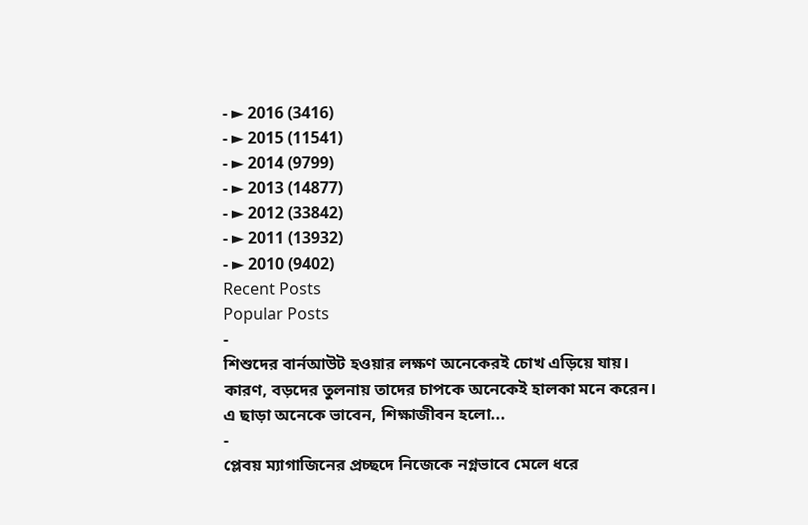- ► 2016 (3416)
- ► 2015 (11541)
- ► 2014 (9799)
- ► 2013 (14877)
- ► 2012 (33842)
- ► 2011 (13932)
- ► 2010 (9402)
Recent Posts
Popular Posts
-
শিশুদের বার্নআউট হওয়ার লক্ষণ অনেকেরই চোখ এড়িয়ে যায়। কারণ, বড়দের তুলনায় তাদের চাপকে অনেকেই হালকা মনে করেন। এ ছাড়া অনেকে ভাবেন, শিক্ষাজীবন হলো...
-
প্লেবয় ম্যাগাজিনের প্রচ্ছদে নিজেকে নগ্নভাবে মেলে ধরে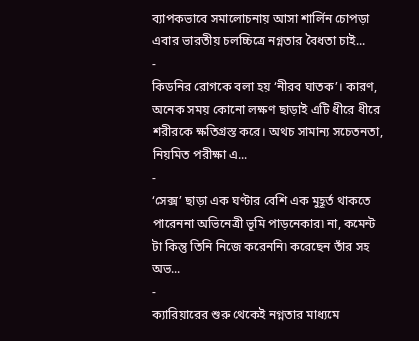ব্যাপকভাবে সমালোচনায় আসা শার্লিন চোপড়া এবার ভারতীয় চলচ্চিত্রে নগ্নতার বৈধতা চাই...
-
কিডনির রোগকে বলা হয় ‘নীরব ঘাতক’। কারণ, অনেক সময় কোনো লক্ষণ ছাড়াই এটি ধীরে ধীরে শরীরকে ক্ষতিগ্রস্ত করে। অথচ সামান্য সচেতনতা, নিয়মিত পরীক্ষা এ...
-
‘সেক্স’ ছাড়া এক ঘণ্টার বেশি এক মুহূর্ত থাকতে পারেননা অভিনেত্রী ভূমি পাড়নেকার৷ না, কমেন্ট টা কিন্তু তিনি নিজে করেননি৷ করেছেন তাঁর সহ অভ...
-
ক্যারিয়ারের শুরু থেকেই নগ্নতার মাধ্যমে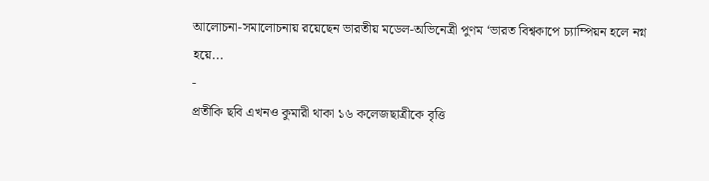আলোচনা-সমালোচনায় রয়েছেন ভারতীয় মডেল-অভিনেত্রী পুণম ‘ভারত বিশ্বকাপে চ্যাম্পিয়ন হলে নগ্ন হয়ে...
-
প্রতীকি ছবি এখনও কুমারী থাকা ১৬ কলেজছাত্রীকে বৃত্তি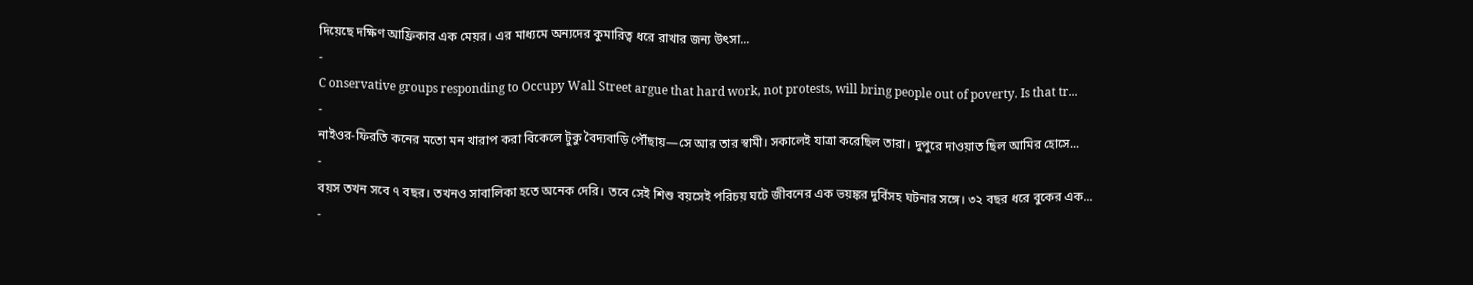দিয়েছে দক্ষিণ আফ্রিকার এক মেয়র। এর মাধ্যমে অন্যদের কুমারিত্ব ধরে রাখার জন্য উৎসা...
-
C onservative groups responding to Occupy Wall Street argue that hard work, not protests, will bring people out of poverty. Is that tr...
-
নাইওর-ফিরতি কনের মতো মন খারাপ করা বিকেলে টুকু বৈদ্যবাড়ি পৌঁছায়—সে আর তার স্বামী। সকালেই যাত্রা করেছিল তারা। দুপুরে দাওয়াত ছিল আমির হোসে...
-
বয়স তখন সবে ৭ বছর। তখনও সাবালিকা হতে অনেক দেরি। তবে সেই শিশু বয়সেই পরিচয় ঘটে জীবনের এক ভয়ঙ্কর দুর্বিসহ ঘটনার সঙ্গে। ৩২ বছর ধরে বুকের এক...
-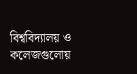বিশ্ববিদ্যালয় ও কলেজগুলোয়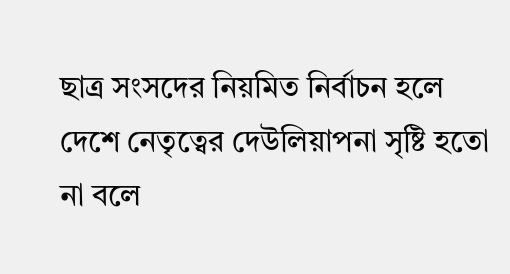ছাত্র সংসদের নিয়মিত নির্বাচন হলে দেশে নেতৃত্বের দেউলিয়াপনা সৃষ্টি হতো না বলে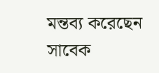মন্তব্য করেছেন সাবেক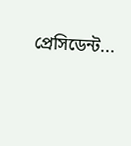প্রেসিডেন্ট...